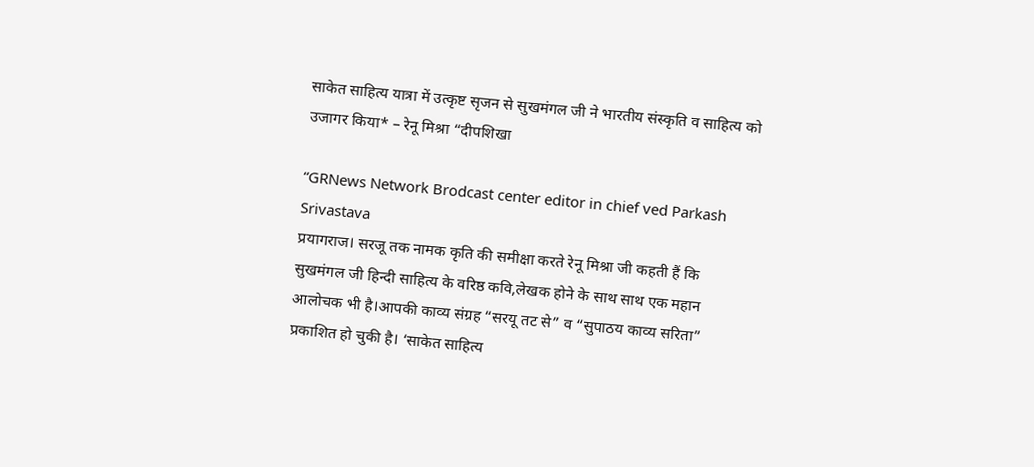साकेत साहित्य यात्रा में उत्कृष्ट सृजन से सुखमंगल जी ने भारतीय संस्कृति व साहित्य को उजागर किया* – रेनू मिश्रा “दीपशिखा

“GRNews Network Brodcast center editor in chief ved Parkash Srivastava
प्रयागराज। सरजू तक नामक कृति की समीक्षा करते रेनू मिश्रा जी कहती हैं कि सुखमंगल जी हिन्दी साहित्य के वरिष्ठ कवि,लेखक होने के साथ साथ एक महान आलोचक भी है।आपकी काव्य संग्रह “सरयू तट से” व “सुपाठय काव्य सरिता” प्रकाशित हो चुकी है। ‘साकेत साहित्य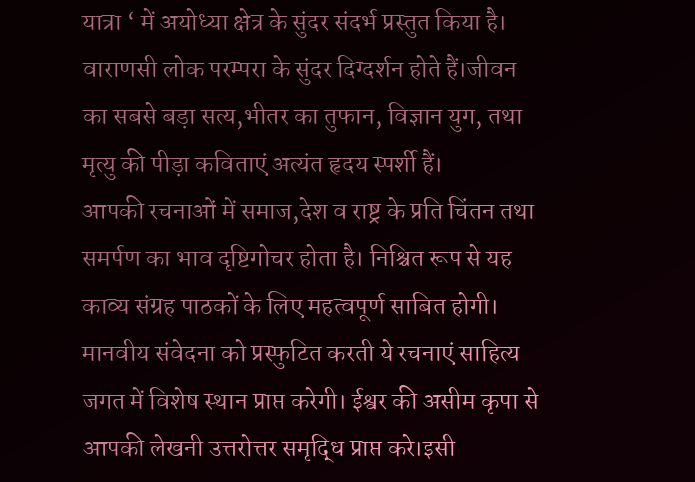यात्रा ‘ में अयोध्या क्षेत्र के सुंदर संदर्भ प्रस्तुत किया है। वाराणसी लोक परम्परा के सुंदर दिग्दर्शन होते हैं।जीवन का सबसे बड़ा सत्य,भीतर का तुफान, विज्ञान युग, तथा मृत्यु की पीड़ा कविताएं अत्यंत हृदय स्पर्शी हैं।
आपकी रचनाओं में समाज,देश व राष्ट्र के प्रति चिंतन तथा समर्पण का भाव दृष्टिगोचर होता है। निश्चित रूप से यह काव्य संग्रह पाठकों के लिए महत्वपूर्ण साबित होगी। मानवीय संवेदना को प्रस्फुटित करती ये रचनाएं साहित्य जगत में विशेष स्थान प्राप्त करेगी। ईश्वर की असीम कृपा से आपकी लेखनी उत्तरोत्तर समृद्धि प्राप्त करे।इसी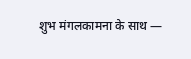शुभ मंगलकामना के साथ —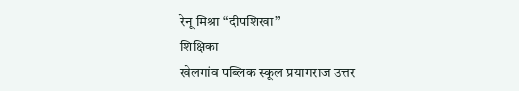रेनू मिश्रा “दीपशिखा”
शिक्षिका
खेलगांव पब्लिक स्कूल प्रयागराज उत्तर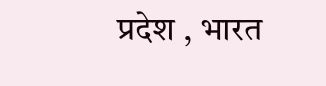प्रदेश , भारत